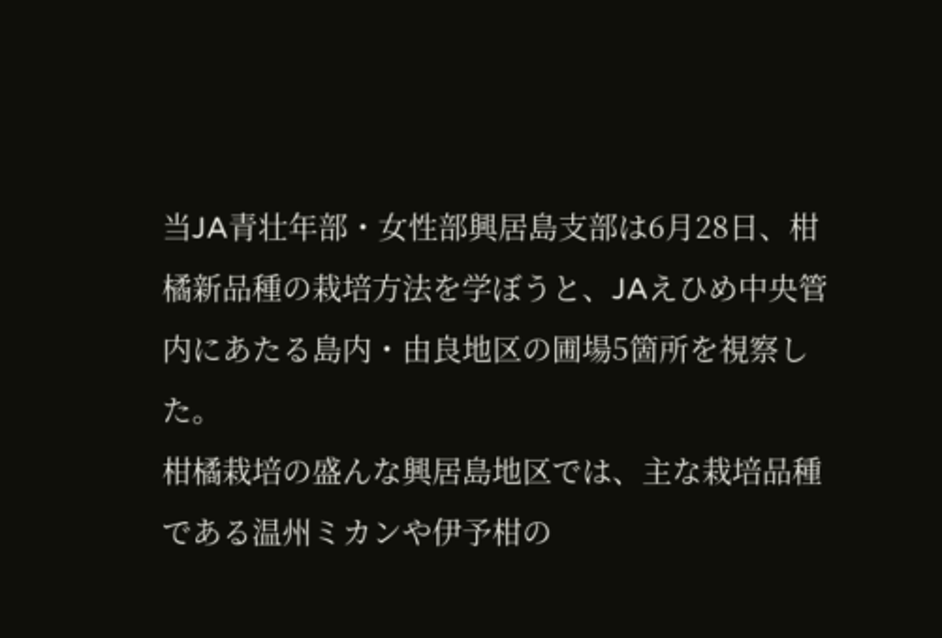当JA青壮年部・女性部興居島支部は6月28日、柑橘新品種の栽培方法を学ぼうと、JAえひめ中央管内にあたる島内・由良地区の圃場5箇所を視察した。
柑橘栽培の盛んな興居島地区では、主な栽培品種である温州ミカンや伊予柑の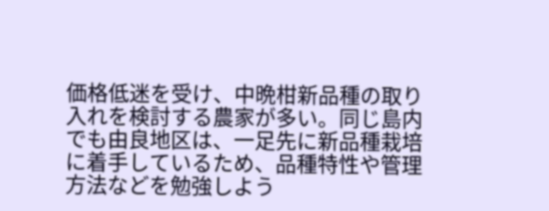価格低迷を受け、中晩柑新品種の取り入れを検討する農家が多い。同じ島内でも由良地区は、一足先に新品種栽培に着手しているため、品種特性や管理方法などを勉強しよう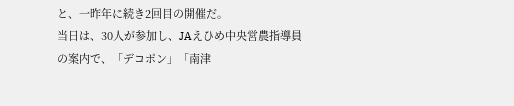と、一昨年に続き2回目の開催だ。
当日は、30人が参加し、JAえひめ中央営農指導員の案内で、「デコポン」「南津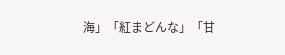海」「紅まどんな」「甘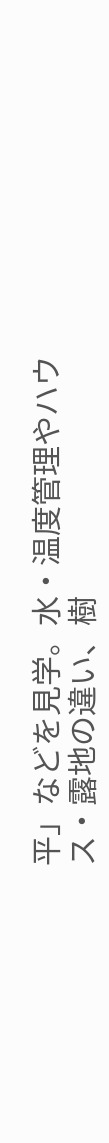平」などを見学。水・温度管理やハウス・露地の違い、樹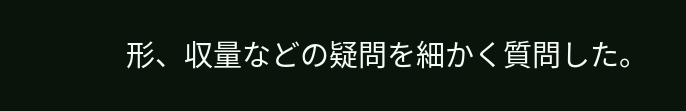形、収量などの疑問を細かく質問した。